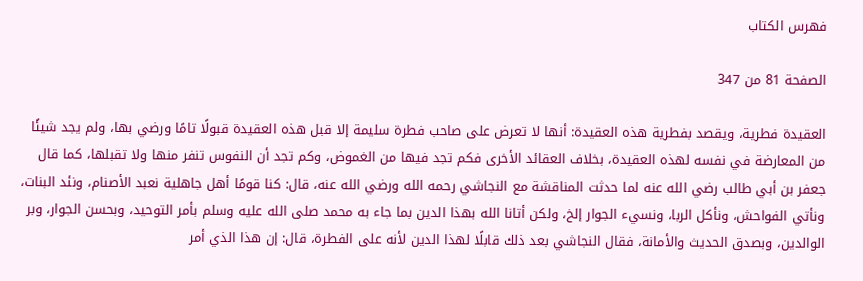فهرس الكتاب

الصفحة 81 من 347

العقيدة فطرية، ويقصد بفطرية هذه العقيدة: أنها لا تعرض على صاحب فطرة سليمة إلا قبل هذه العقيدة قبولًا تامًا ورضي بها، ولم يجد شيئًا من المعارضة في نفسه لهذه العقيدة، بخلاف العقائد الأخرى فكم تجد فيها من الغموض، وكم تجد أن النفوس تنفر منها ولا تقبلها، كما قال جعفر بن أبي طالب رضي الله عنه لما حدثت المناقشة مع النجاشي رحمه الله ورضي الله عنه، قال: كنا قومًا أهل جاهلية نعبد الأصنام، ونئد البنات، ونأتي الفواحش، ونأكل الربا، ونسيء الجوار إلخ، ولكن أتانا الله بهذا الدين بما جاء به محمد صلى الله عليه وسلم بأمر التوحيد، وبحسن الجوار، وبر الوالدين، وبصدق الحديث والأمانة، فقال النجاشي بعد ذلك قابلًا لهذا الدين لأنه على الفطرة، قال: إن هذا الذي أمر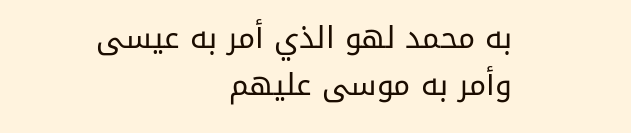به محمد لهو الذي أمر به عيسى وأمر به موسى عليهم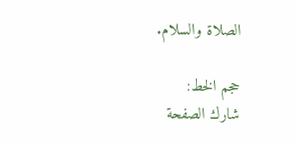الصلاة والسلام.

حجم الخط:
شارك الصفحة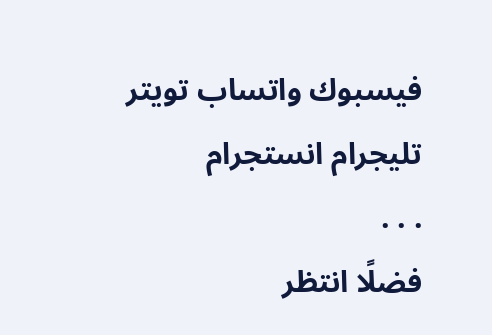فيسبوك واتساب تويتر تليجرام انستجرام
. . .
فضلًا انتظر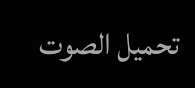تحميل الصوت